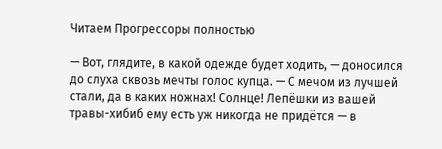Читаем Прогрессоры полностью

— Вот, глядите, в какой одежде будет ходить, — доносился до слуха сквозь мечты голос купца. — С мечом из лучшей стали, да в каких ножнах! Солнце! Лепёшки из вашей травы-хибиб ему есть уж никогда не придётся — в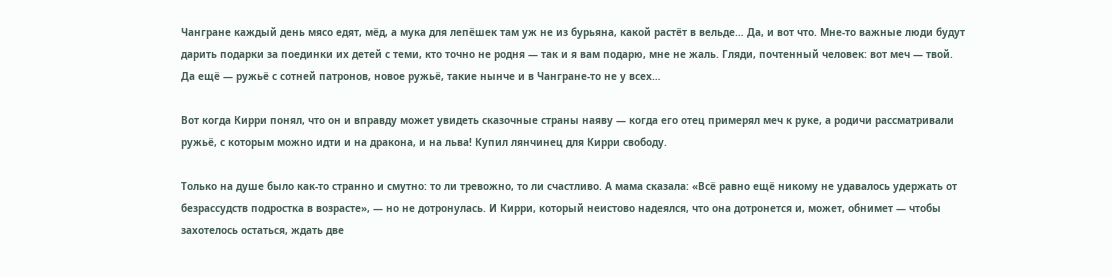Чангране каждый день мясо едят, мёд, а мука для лепёшек там уж не из бурьяна, какой растёт в вельде… Да, и вот что. Мне-то важные люди будут дарить подарки за поединки их детей с теми, кто точно не родня — так и я вам подарю, мне не жаль. Гляди, почтенный человек: вот меч — твой. Да ещё — ружьё с сотней патронов, новое ружьё, такие нынче и в Чангране-то не у всех…

Вот когда Кирри понял, что он и вправду может увидеть сказочные страны наяву — когда его отец примерял меч к руке, а родичи рассматривали ружьё, с которым можно идти и на дракона, и на льва! Купил лянчинец для Кирри свободу.

Только на душе было как-то странно и смутно: то ли тревожно, то ли счастливо. А мама сказала: «Всё равно ещё никому не удавалось удержать от безрассудств подростка в возрасте», — но не дотронулась. И Кирри, который неистово надеялся, что она дотронется и, может, обнимет — чтобы захотелось остаться, ждать две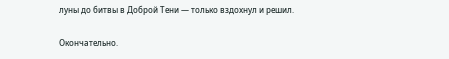луны до битвы в Доброй Тени — только вздохнул и решил.

Окончательно.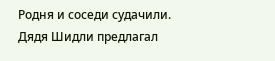Родня и соседи судачили. Дядя Шидли предлагал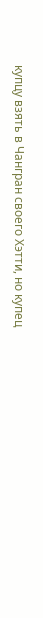купцу взять в Чангран своего Хэтти, но купец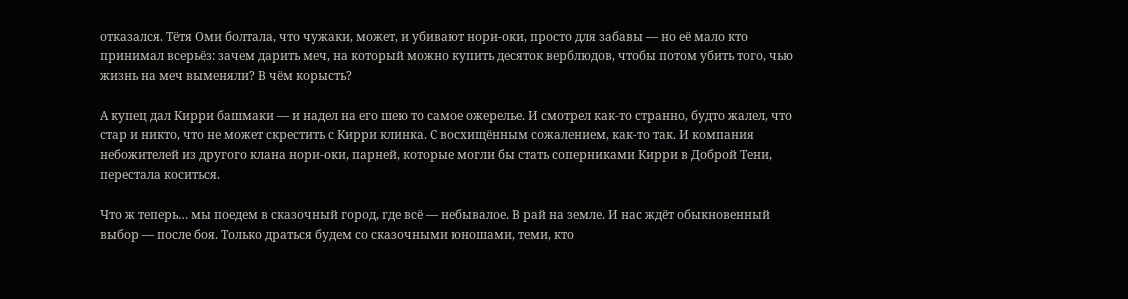отказался. Тётя Оми болтала, что чужаки, может, и убивают нори-оки, просто для забавы — но её мало кто принимал всерьёз: зачем дарить меч, на который можно купить десяток верблюдов, чтобы потом убить того, чью жизнь на меч выменяли? В чём корысть?

А купец дал Кирри башмаки — и надел на его шею то самое ожерелье. И смотрел как-то странно, будто жалел, что стар и никто, что не может скрестить с Кирри клинка. С восхищённым сожалением, как-то так. И компания небожителей из другого клана нори-оки, парней, которые могли бы стать соперниками Кирри в Доброй Тени, перестала коситься.

Что ж теперь… мы поедем в сказочный город, где всё — небывалое. В рай на земле. И нас ждёт обыкновенный выбор — после боя. Только драться будем со сказочными юношами, теми, кто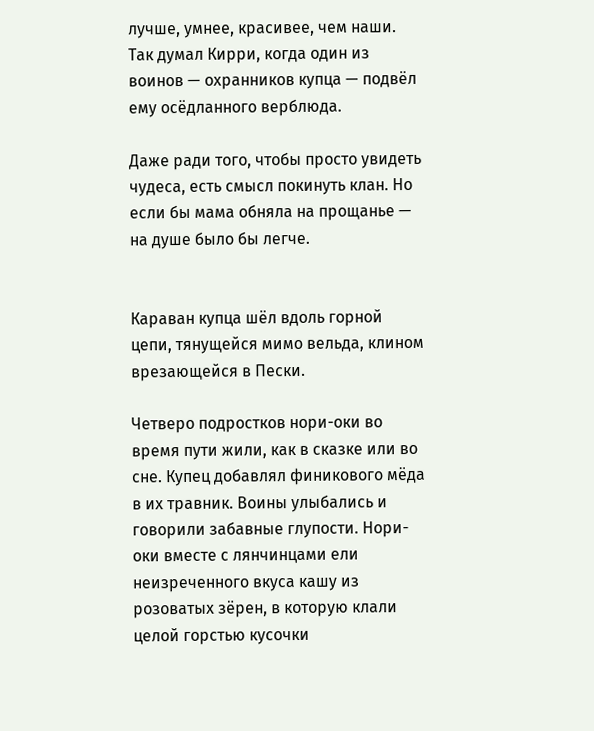лучше, умнее, красивее, чем наши. Так думал Кирри, когда один из воинов — охранников купца — подвёл ему осёдланного верблюда.

Даже ради того, чтобы просто увидеть чудеса, есть смысл покинуть клан. Но если бы мама обняла на прощанье — на душе было бы легче.


Караван купца шёл вдоль горной цепи, тянущейся мимо вельда, клином врезающейся в Пески.

Четверо подростков нори-оки во время пути жили, как в сказке или во сне. Купец добавлял финикового мёда в их травник. Воины улыбались и говорили забавные глупости. Нори-оки вместе с лянчинцами ели неизреченного вкуса кашу из розоватых зёрен, в которую клали целой горстью кусочки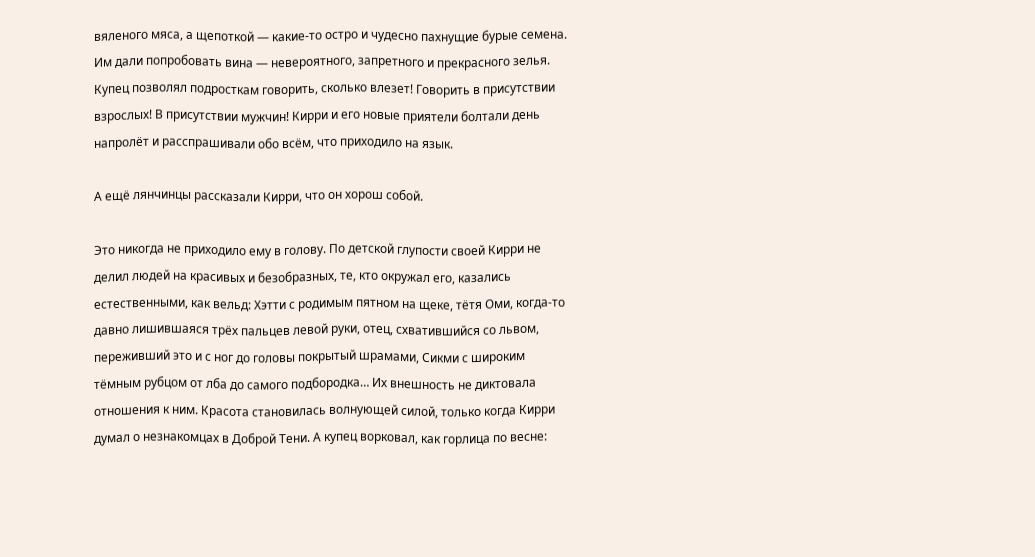вяленого мяса, а щепоткой — какие-то остро и чудесно пахнущие бурые семена. Им дали попробовать вина — невероятного, запретного и прекрасного зелья. Купец позволял подросткам говорить, сколько влезет! Говорить в присутствии взрослых! В присутствии мужчин! Кирри и его новые приятели болтали день напролёт и расспрашивали обо всём, что приходило на язык.

А ещё лянчинцы рассказали Кирри, что он хорош собой.

Это никогда не приходило ему в голову. По детской глупости своей Кирри не делил людей на красивых и безобразных, те, кто окружал его, казались естественными, как вельд: Хэтти с родимым пятном на щеке, тётя Оми, когда-то давно лишившаяся трёх пальцев левой руки, отец, схватившийся со львом, переживший это и с ног до головы покрытый шрамами, Сикми с широким тёмным рубцом от лба до самого подбородка… Их внешность не диктовала отношения к ним. Красота становилась волнующей силой, только когда Кирри думал о незнакомцах в Доброй Тени. А купец ворковал, как горлица по весне: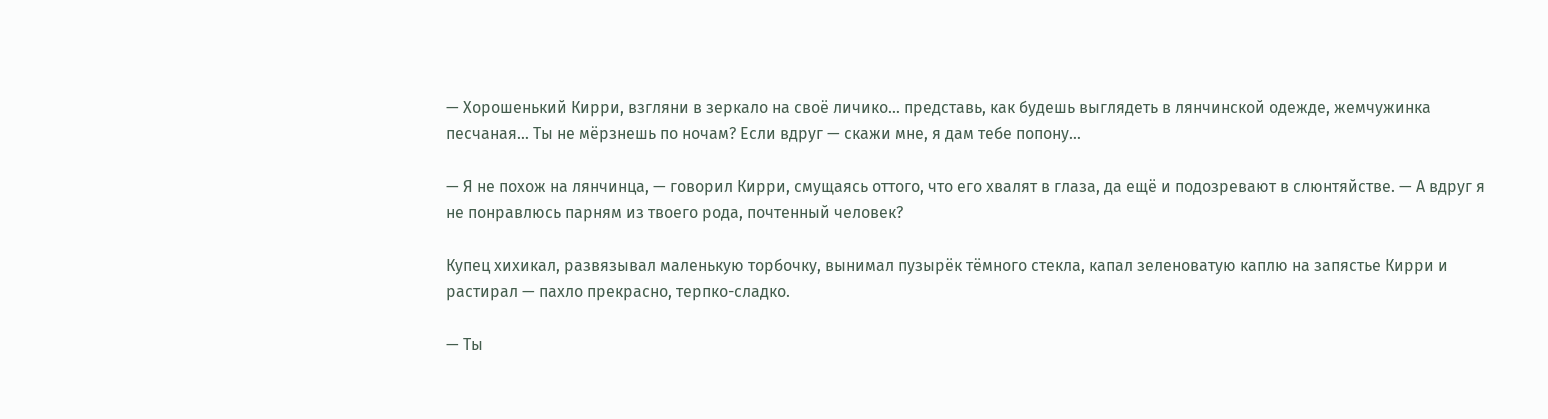— Хорошенький Кирри, взгляни в зеркало на своё личико… представь, как будешь выглядеть в лянчинской одежде, жемчужинка песчаная… Ты не мёрзнешь по ночам? Если вдруг — скажи мне, я дам тебе попону…

— Я не похож на лянчинца, — говорил Кирри, смущаясь оттого, что его хвалят в глаза, да ещё и подозревают в слюнтяйстве. — А вдруг я не понравлюсь парням из твоего рода, почтенный человек?

Купец хихикал, развязывал маленькую торбочку, вынимал пузырёк тёмного стекла, капал зеленоватую каплю на запястье Кирри и растирал — пахло прекрасно, терпко-сладко.

— Ты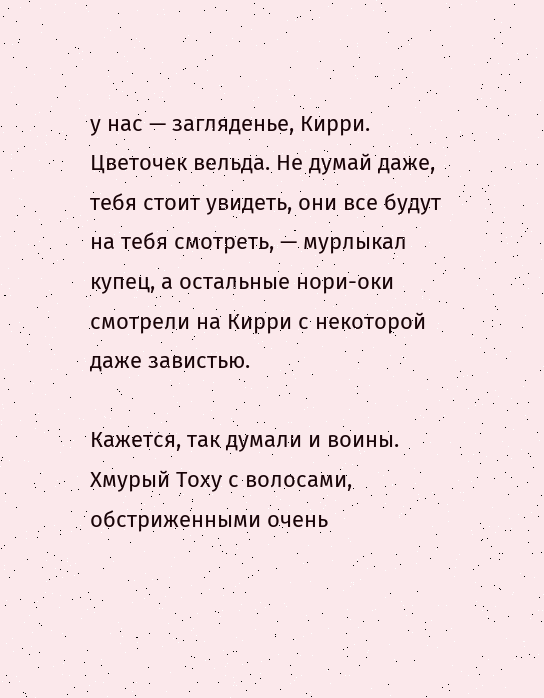у нас — загляденье, Кирри. Цветочек вельда. Не думай даже, тебя стоит увидеть, они все будут на тебя смотреть, — мурлыкал купец, а остальные нори-оки смотрели на Кирри с некоторой даже завистью.

Кажется, так думали и воины. Хмурый Тоху с волосами, обстриженными очень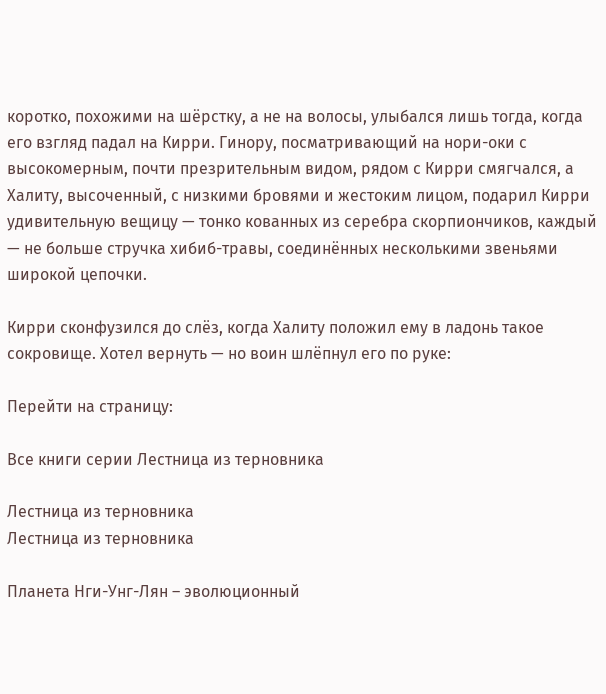коротко, похожими на шёрстку, а не на волосы, улыбался лишь тогда, когда его взгляд падал на Кирри. Гинору, посматривающий на нори-оки с высокомерным, почти презрительным видом, рядом с Кирри смягчался, а Халиту, высоченный, с низкими бровями и жестоким лицом, подарил Кирри удивительную вещицу — тонко кованных из серебра скорпиончиков, каждый — не больше стручка хибиб-травы, соединённых несколькими звеньями широкой цепочки.

Кирри сконфузился до слёз, когда Халиту положил ему в ладонь такое сокровище. Хотел вернуть — но воин шлёпнул его по руке:

Перейти на страницу:

Все книги серии Лестница из терновника

Лестница из терновника
Лестница из терновника

Планета Нги-Унг-Лян – эволюционный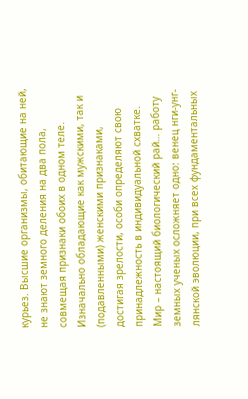курьез. Высшие организмы, обитающие на ней, не знают земного деления на два пола, совмещая признаки обоих в одном теле. Изначально обладающие как мужскими, так и (подавленными) женскими признаками, достигая зрелости, особи определяют свою принадлежность в индивидуальной схватке. Мир – настоящий биологический рай… работу земных ученых осложняет одно: венец нги-унг-лянской эволюции, при всех фундаментальных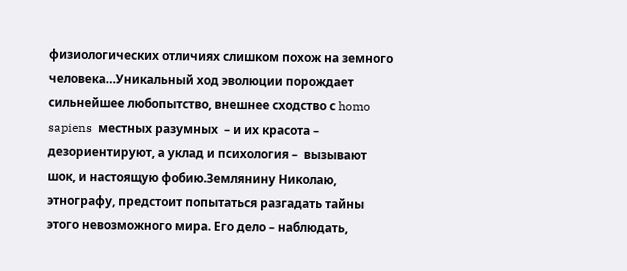физиологических отличиях слишком похож на земного человека…Уникальный ход эволюции порождает сильнейшее любопытство, внешнее сходство с homo sapiens  местных разумных  – и их красота – дезориентируют, а уклад и психология –  вызывают шок, и настоящую фобию.Землянину Николаю, этнографу, предстоит попытаться разгадать тайны этого невозможного мира. Его дело – наблюдать,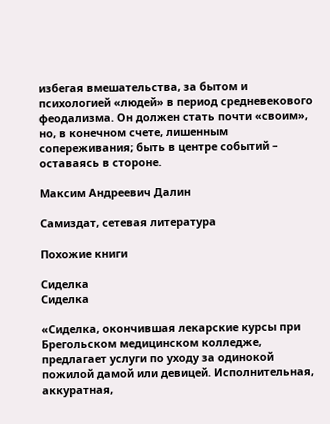избегая вмешательства, за бытом и психологией «людей» в период средневекового феодализма. Он должен стать почти «своим»,  но, в конечном счете, лишенным сопереживания; быть в центре событий – оставаясь в стороне.

Максим Андреевич Далин

Самиздат, сетевая литература

Похожие книги

Сиделка
Сиделка

«Сиделка, окончившая лекарские курсы при Брегольском медицинском колледже, предлагает услуги по уходу за одинокой пожилой дамой или девицей. Исполнительная, аккуратная,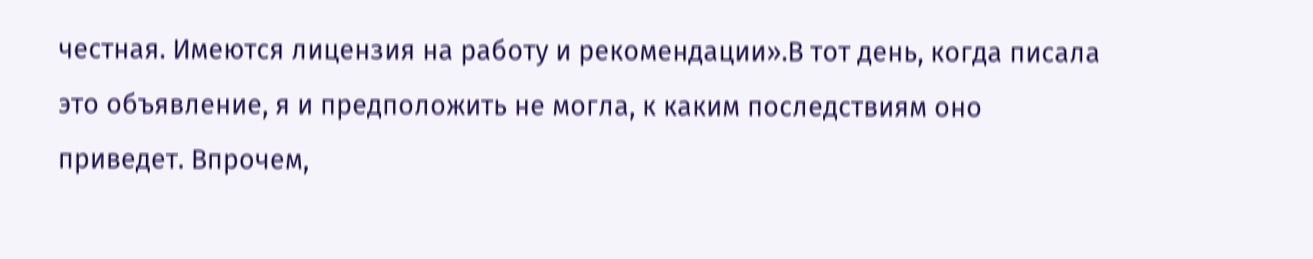честная. Имеются лицензия на работу и рекомендации».В тот день, когда писала это объявление, я и предположить не могла, к каким последствиям оно приведет. Впрочем,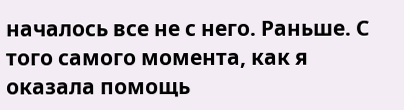началось все не с него. Раньше. С того самого момента, как я оказала помощь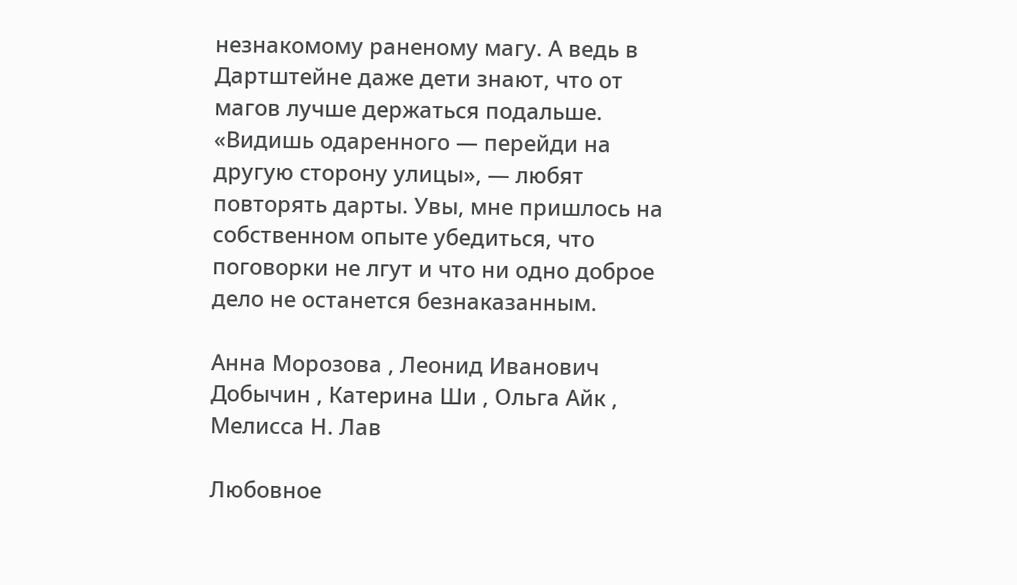незнакомому раненому магу. А ведь в Дартштейне даже дети знают, что от магов лучше держаться подальше. «Видишь одаренного — перейди на другую сторону улицы», — любят повторять дарты. Увы, мне пришлось на собственном опыте убедиться, что поговорки не лгут и что ни одно доброе дело не останется безнаказанным.

Анна Морозова , Леонид Иванович Добычин , Катерина Ши , Ольга Айк , Мелисса Н. Лав

Любовное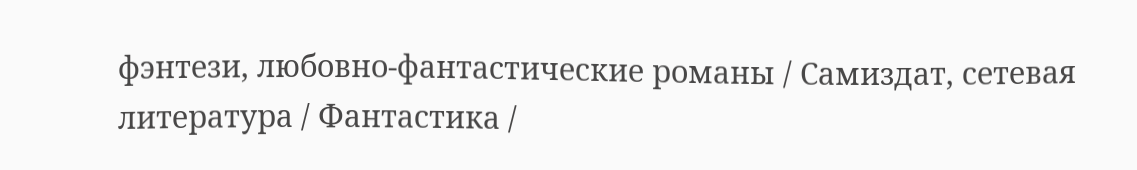фэнтези, любовно-фантастические романы / Самиздат, сетевая литература / Фантастика /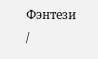Фэнтези /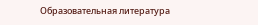Образовательная литература